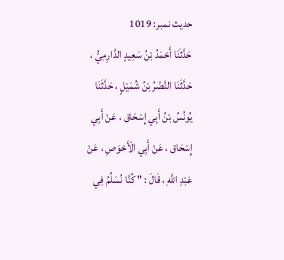حدیث نمبر: 1019
حَدَّثَنَا أَحْمَدُ بْنُ سَعِيدٍ الدَّارِمِيُّ ، حَدَّثَنَا النَّضْرُ بْنُ شُمَيْلٍ ، حَدَّثَنَا يُونُسُ بْنُ أَبِي إِسْحَاق ، عَنْ أَبِي إِسْحَاق ، عَنْ أَبِي الْأَحْوَصِ ، عَنْ عَبْدِ اللَّهِ ، قَالَ : " كُنَّا نُسَلِّمُ فِي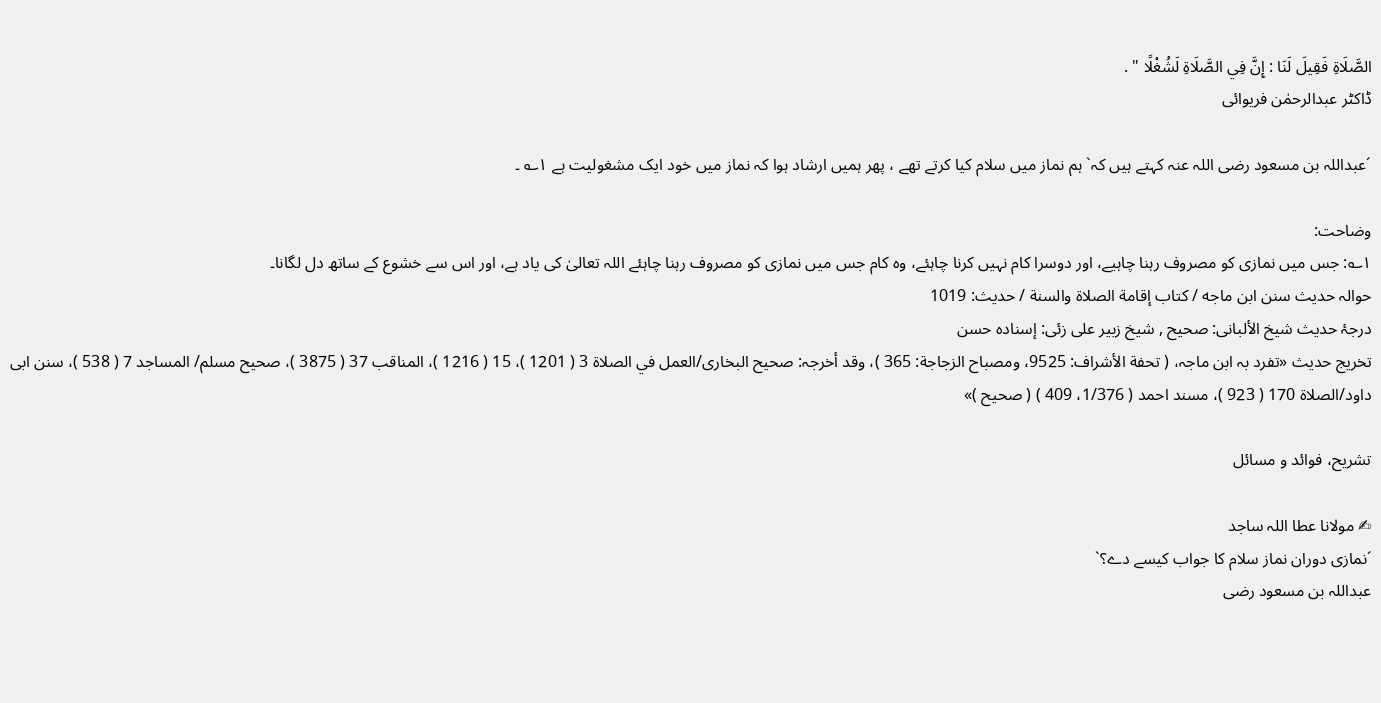الصَّلَاةِ فَقِيلَ لَنَا : إِنَّ فِي الصَّلَاةِ لَشُغْلًا " .
ڈاکٹر عبدالرحمٰن فریوائی

´عبداللہ بن مسعود رضی اللہ عنہ کہتے ہیں کہ` ہم نماز میں سلام کیا کرتے تھے ، پھر ہمیں ارشاد ہوا کہ نماز میں خود ایک مشغولیت ہے ۱؎ ۔

وضاحت:
۱؎: جس میں نمازی کو مصروف رہنا چاہیے، اور دوسرا کام نہیں کرنا چاہئے، وہ کام جس میں نمازی کو مصروف رہنا چاہئے اللہ تعالیٰ کی یاد ہے، اور اس سے خشوع کے ساتھ دل لگانا۔
حوالہ حدیث سنن ابن ماجه / كتاب إقامة الصلاة والسنة / حدیث: 1019
درجۂ حدیث شیخ الألبانی: صحيح , شیخ زبیر علی زئی: إسناده حسن
تخریج حدیث «تفرد بہ ابن ماجہ، ( تحفة الأشراف: 9525، ومصباح الزجاجة: 365 )، وقد أخرجہ: صحیح البخاری/العمل في الصلاة 3 ( 1201 )، 15 ( 1216 )، المناقب 37 ( 3875 )، صحیح مسلم/ المساجد 7 ( 538 )، سنن ابی داود/الصلاة 170 ( 923 )، مسند احمد ( 1/376، 409 ) ( صحیح )»

تشریح، فوائد و مسائل

✍ مولانا عطا اللہ ساجد
´نمازی دوران نماز سلام کا جواب کیسے دے؟`
عبداللہ بن مسعود رضی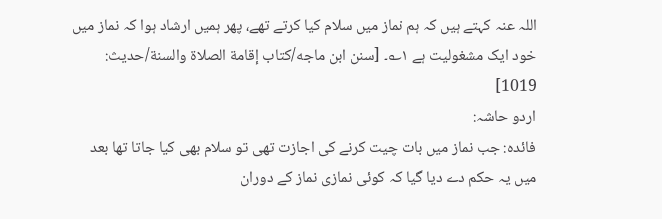اللہ عنہ کہتے ہیں کہ ہم نماز میں سلام کیا کرتے تھے، پھر ہمیں ارشاد ہوا کہ نماز میں خود ایک مشغولیت ہے ۱؎۔ [سنن ابن ماجه/كتاب إقامة الصلاة والسنة/حدیث: 1019]
اردو حاشہ:
فائدہ: جب نماز میں بات چیت کرنے کی اجازت تھی تو سلام بھی کیا جاتا تھا بعد میں یہ حکم دے دیا گیا کہ کوئی نمازی نماز کے دوران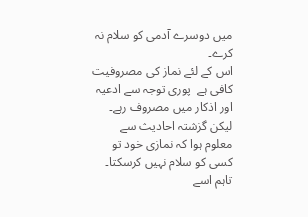میں دوسرے آدمی کو سلام نہ کرے۔
اس کے لئے نماز کی مصروفیت کافی ہے  پوری توجہ سے ادعیہ اور اذکار میں مصروف رہے۔
لیکن گزشتہ احادیث سے معلوم ہوا کہ نمازی خود تو کسی کو سلام نہیں کرسکتا۔
تاہم اسے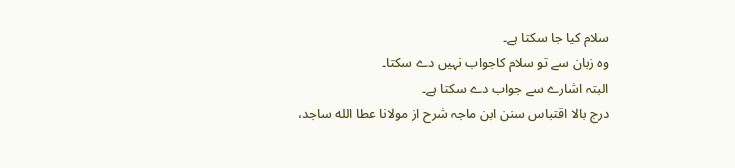سلام کیا جا سکتا ہے۔
وہ زبان سے تو سلام کاجواب نہیں دے سکتا۔
البتہ اشارے سے جواب دے سکتا ہے۔
درج بالا اقتباس سنن ابن ماجہ شرح از مولانا عطا الله ساجد،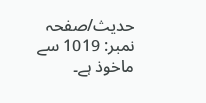حدیث/صفحہ نمبر: 1019 سے ماخوذ ہے۔